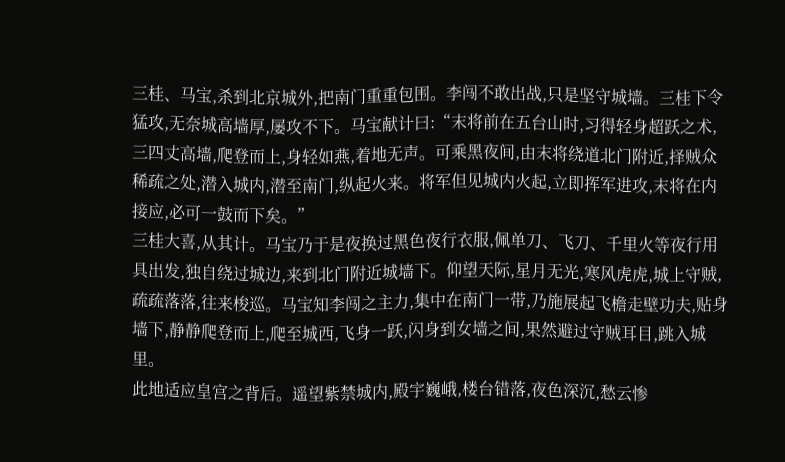三桂、马宝,杀到北京城外,把南门重重包围。李闯不敢出战,只是坚守城墙。三桂下令猛攻,无奈城高墙厚,屡攻不下。马宝献计曰:“末将前在五台山时,习得轻身超跃之术,三四丈高墙,爬登而上,身轻如燕,着地无声。可乘黑夜间,由末将绕道北门附近,择贼众稀疏之处,潜入城内,潜至南门,纵起火来。将军但见城内火起,立即挥军进攻,末将在内接应,必可一鼓而下矣。”
三桂大喜,从其计。马宝乃于是夜换过黑色夜行衣服,佩单刀、飞刀、千里火等夜行用具出发,独自绕过城边,来到北门附近城墙下。仰望天际,星月无光,寒风虎虎,城上守贼,疏疏落落,往来梭巡。马宝知李闯之主力,集中在南门一带,乃施展起飞檐走壁功夫,贴身墙下,静静爬登而上,爬至城西,飞身一跃,闪身到女墙之间,果然避过守贼耳目,跳入城里。
此地适应皇宫之背后。遥望紫禁城内,殿宇巍峨,楼台错落,夜色深沉,愁云惨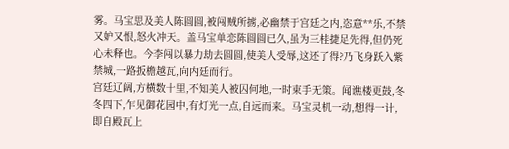雾。马宝思及美人陈圆圆,被闯贼所掳,必幽禁于宫廷之内,恣意**乐,不禁又妒又恨,怒火冲天。盖马宝单恋陈圆圆已久,虽为三桂捷足先得,但仍死心未释也。今李闯以暴力劫去圆圆,使美人受辱,这还了得?乃飞身跃入紫禁城,一路扳檐越瓦,向内廷而行。
宫廷辽阔,方横数十里,不知美人被囚何地,一时束手无策。闻谯楼更鼓,冬冬四下,乍见御花园中,有灯光一点,自远而来。马宝灵机一动,想得一计,即自殿瓦上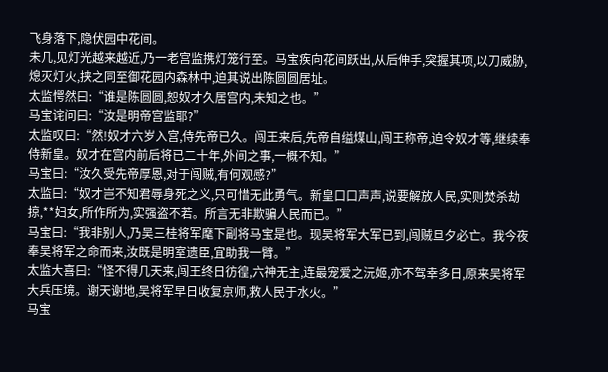飞身落下,隐伏园中花间。
未几,见灯光越来越近,乃一老宫监携灯笼行至。马宝疾向花间跃出,从后伸手,突握其项,以刀威胁,熄灭灯火,挟之同至御花园内森林中,迫其说出陈圆圆居址。
太监愕然曰:“谁是陈圆圆,恕奴才久居宫内,未知之也。”
马宝诧问曰:“汝是明帝宫监耶?”
太监叹曰:“然!奴才六岁入宫,侍先帝已久。闯王来后,先帝自缢煤山,闯王称帝,迫令奴才等,继续奉侍新皇。奴才在宫内前后将已二十年,外间之事,一概不知。”
马宝曰:“汝久受先帝厚恩,对于闯贼,有何观感?”
太监曰:“奴才岂不知君辱身死之义,只可惜无此勇气。新皇口口声声,说要解放人民,实则焚杀劫掠,**妇女,所作所为,实强盗不若。所言无非欺骗人民而已。”
马宝曰:“我非别人,乃吴三桂将军麾下副将马宝是也。现吴将军大军已到,闯贼旦夕必亡。我今夜奉吴将军之命而来,汝既是明室遗臣,宜助我一臂。”
太监大喜曰:“怪不得几天来,闯王终日彷徨,六神无主,连最宠爱之沅姬,亦不驾幸多日,原来吴将军大兵压境。谢天谢地,吴将军早日收复京师,救人民于水火。”
马宝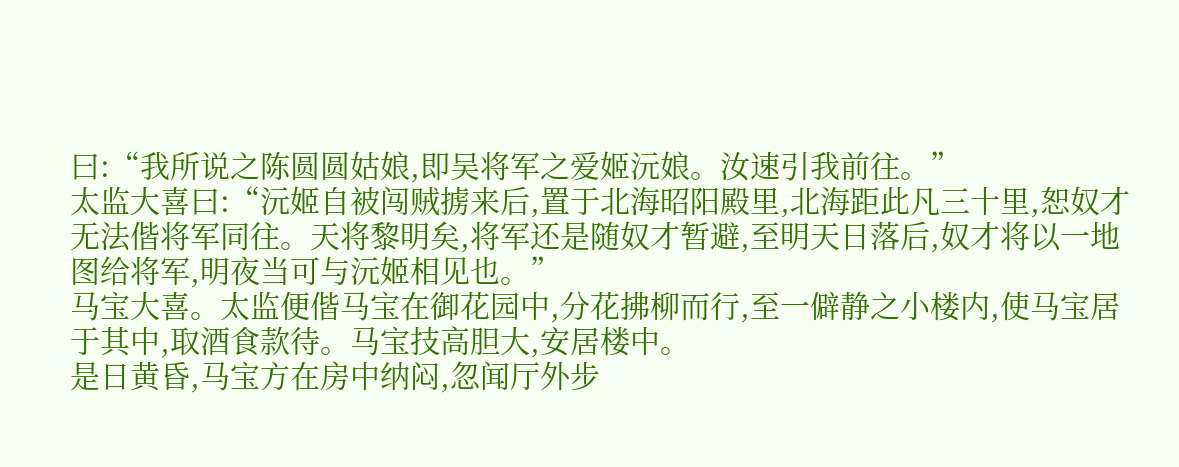曰:“我所说之陈圆圆姑娘,即吴将军之爱姬沅娘。汝速引我前往。”
太监大喜曰:“沅姬自被闯贼掳来后,置于北海昭阳殿里,北海距此凡三十里,恕奴才无法偕将军同往。天将黎明矣,将军还是随奴才暂避,至明天日落后,奴才将以一地图给将军,明夜当可与沅姬相见也。”
马宝大喜。太监便偕马宝在御花园中,分花拂柳而行,至一僻静之小楼内,使马宝居于其中,取酒食款待。马宝技高胆大,安居楼中。
是日黄昏,马宝方在房中纳闷,忽闻厅外步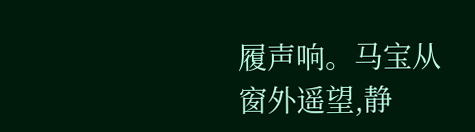履声响。马宝从窗外遥望,静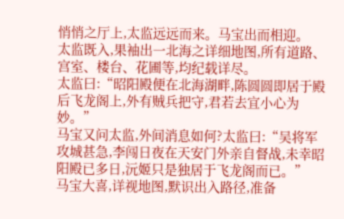悄悄之厅上,太监远远而来。马宝出而相迎。
太监既入,果袖出一北海之详细地图,所有道路、宫室、楼台、花圃等,均纪载详尽。
太监曰:“昭阳殿便在北海湖畔,陈圆圆即居于殿后飞龙阁上,外有贼兵把守,君若去宜小心为妙。”
马宝又问太监,外间消息如何?太监曰:“吴将军攻城甚急,李闯日夜在天安门外亲自督战,未幸昭阳殿已多日,沅姬只是独居于飞龙阁而已。”
马宝大喜,详视地图,默识出入路径,准备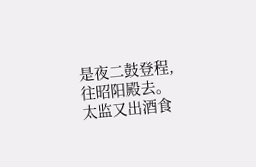是夜二鼓登程,往昭阳殿去。
太监又出酒食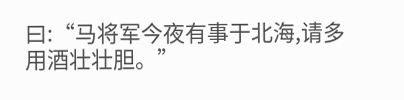曰:“马将军今夜有事于北海,请多用酒壮壮胆。”